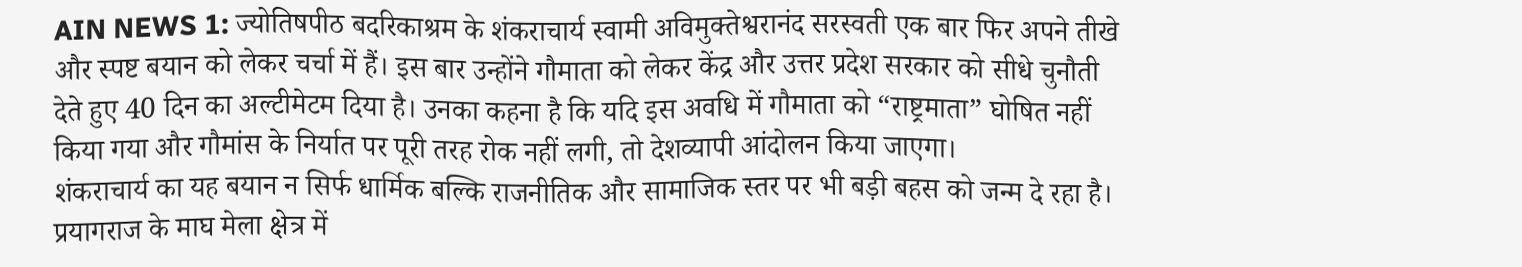AIN NEWS 1: ज्योतिषपीठ बदरिकाश्रम के शंकराचार्य स्वामी अविमुक्तेश्वरानंद सरस्वती एक बार फिर अपने तीखे और स्पष्ट बयान को लेकर चर्चा में हैं। इस बार उन्होंने गौमाता को लेकर केंद्र और उत्तर प्रदेश सरकार को सीधे चुनौती देते हुए 40 दिन का अल्टीमेटम दिया है। उनका कहना है कि यदि इस अवधि में गौमाता को “राष्ट्रमाता” घोषित नहीं किया गया और गौमांस के निर्यात पर पूरी तरह रोक नहीं लगी, तो देशव्यापी आंदोलन किया जाएगा।
शंकराचार्य का यह बयान न सिर्फ धार्मिक बल्कि राजनीतिक और सामाजिक स्तर पर भी बड़ी बहस को जन्म दे रहा है। प्रयागराज के माघ मेला क्षेत्र में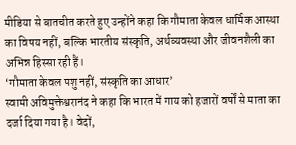मीडिया से बातचीत करते हुए उन्होंने कहा कि गौमाता केवल धार्मिक आस्था का विषय नहीं, बल्कि भारतीय संस्कृति, अर्थव्यवस्था और जीवनशैली का अभिन्न हिस्सा रही हैं।
‘गौमाता केवल पशु नहीं, संस्कृति का आधार’
स्वामी अविमुक्तेश्वरानंद ने कहा कि भारत में गाय को हजारों वर्षों से माता का दर्जा दिया गया है। वेदों,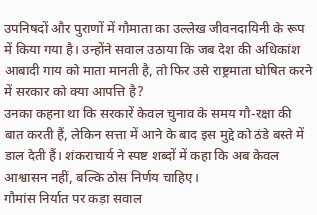उपनिषदों और पुराणों में गौमाता का उल्लेख जीवनदायिनी के रूप में किया गया है। उन्होंने सवाल उठाया कि जब देश की अधिकांश आबादी गाय को माता मानती है, तो फिर उसे राष्ट्रमाता घोषित करने में सरकार को क्या आपत्ति है?
उनका कहना था कि सरकारें केवल चुनाव के समय गौ-रक्षा की बात करती हैं, लेकिन सत्ता में आने के बाद इस मुद्दे को ठंडे बस्ते में डाल देती हैं। शंकराचार्य ने स्पष्ट शब्दों में कहा कि अब केवल आश्वासन नहीं, बल्कि ठोस निर्णय चाहिए।
गौमांस निर्यात पर कड़ा सवाल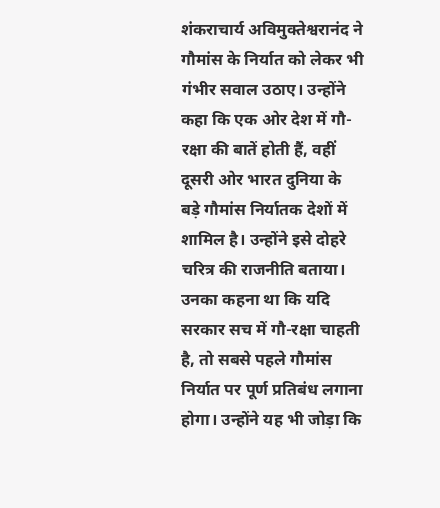शंकराचार्य अविमुक्तेश्वरानंद ने गौमांस के निर्यात को लेकर भी गंभीर सवाल उठाए। उन्होंने कहा कि एक ओर देश में गौ-रक्षा की बातें होती हैं, वहीं दूसरी ओर भारत दुनिया के बड़े गौमांस निर्यातक देशों में शामिल है। उन्होंने इसे दोहरे चरित्र की राजनीति बताया।
उनका कहना था कि यदि सरकार सच में गौ-रक्षा चाहती है, तो सबसे पहले गौमांस निर्यात पर पूर्ण प्रतिबंध लगाना होगा। उन्होंने यह भी जोड़ा कि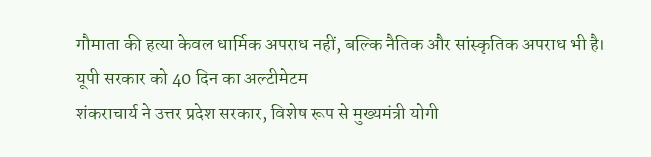गौमाता की हत्या केवल धार्मिक अपराध नहीं, बल्कि नैतिक और सांस्कृतिक अपराध भी है।
यूपी सरकार को 40 दिन का अल्टीमेटम
शंकराचार्य ने उत्तर प्रदेश सरकार, विशेष रूप से मुख्यमंत्री योगी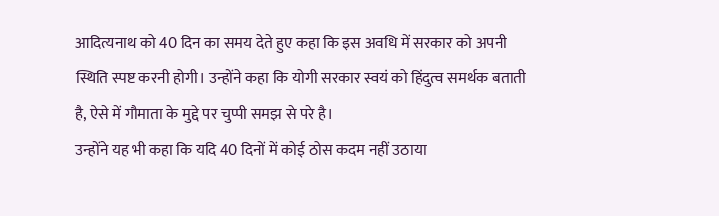आदित्यनाथ को 40 दिन का समय देते हुए कहा कि इस अवधि में सरकार को अपनी स्थिति स्पष्ट करनी होगी। उन्होंने कहा कि योगी सरकार स्वयं को हिंदुत्व समर्थक बताती है, ऐसे में गौमाता के मुद्दे पर चुप्पी समझ से परे है।
उन्होंने यह भी कहा कि यदि 40 दिनों में कोई ठोस कदम नहीं उठाया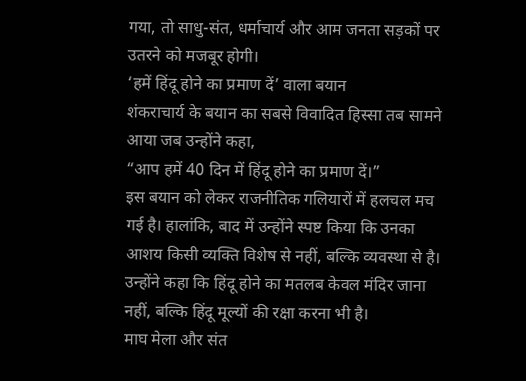गया, तो साधु-संत, धर्माचार्य और आम जनता सड़कों पर उतरने को मजबूर होगी।
‘हमें हिंदू होने का प्रमाण दें’ वाला बयान
शंकराचार्य के बयान का सबसे विवादित हिस्सा तब सामने आया जब उन्होंने कहा,
“आप हमें 40 दिन में हिंदू होने का प्रमाण दें।”
इस बयान को लेकर राजनीतिक गलियारों में हलचल मच गई है। हालांकि, बाद में उन्होंने स्पष्ट किया कि उनका आशय किसी व्यक्ति विशेष से नहीं, बल्कि व्यवस्था से है। उन्होंने कहा कि हिंदू होने का मतलब केवल मंदिर जाना नहीं, बल्कि हिंदू मूल्यों की रक्षा करना भी है।
माघ मेला और संत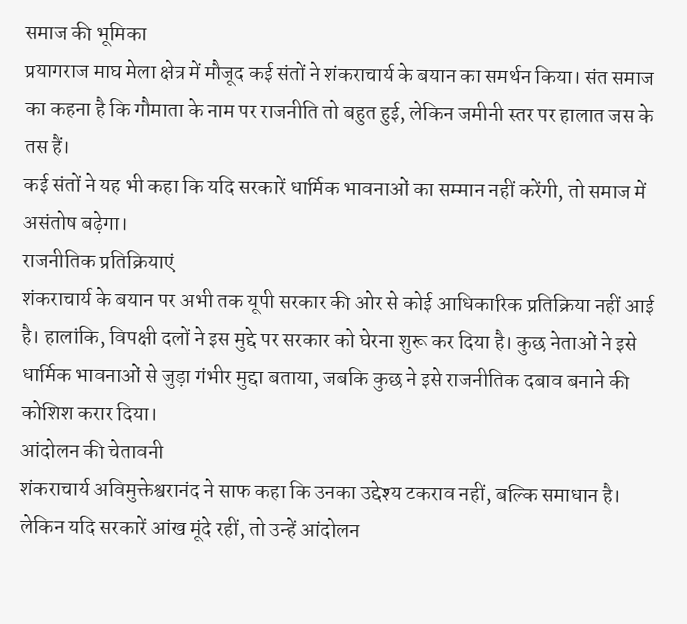समाज की भूमिका
प्रयागराज माघ मेला क्षेत्र में मौजूद कई संतों ने शंकराचार्य के बयान का समर्थन किया। संत समाज का कहना है कि गौमाता के नाम पर राजनीति तो बहुत हुई, लेकिन जमीनी स्तर पर हालात जस के तस हैं।
कई संतों ने यह भी कहा कि यदि सरकारें धार्मिक भावनाओं का सम्मान नहीं करेंगी, तो समाज में असंतोष बढ़ेगा।
राजनीतिक प्रतिक्रियाएं
शंकराचार्य के बयान पर अभी तक यूपी सरकार की ओर से कोई आधिकारिक प्रतिक्रिया नहीं आई है। हालांकि, विपक्षी दलों ने इस मुद्दे पर सरकार को घेरना शुरू कर दिया है। कुछ नेताओं ने इसे धार्मिक भावनाओं से जुड़ा गंभीर मुद्दा बताया, जबकि कुछ ने इसे राजनीतिक दबाव बनाने की कोशिश करार दिया।
आंदोलन की चेतावनी
शंकराचार्य अविमुक्तेश्वरानंद ने साफ कहा कि उनका उद्देश्य टकराव नहीं, बल्कि समाधान है। लेकिन यदि सरकारें आंख मूंदे रहीं, तो उन्हें आंदोलन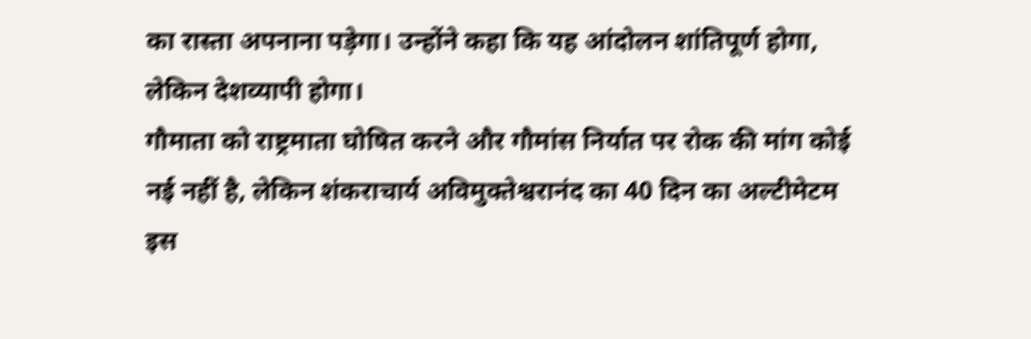का रास्ता अपनाना पड़ेगा। उन्होंने कहा कि यह आंदोलन शांतिपूर्ण होगा, लेकिन देशव्यापी होगा।
गौमाता को राष्ट्रमाता घोषित करने और गौमांस निर्यात पर रोक की मांग कोई नई नहीं है, लेकिन शंकराचार्य अविमुक्तेश्वरानंद का 40 दिन का अल्टीमेटम इस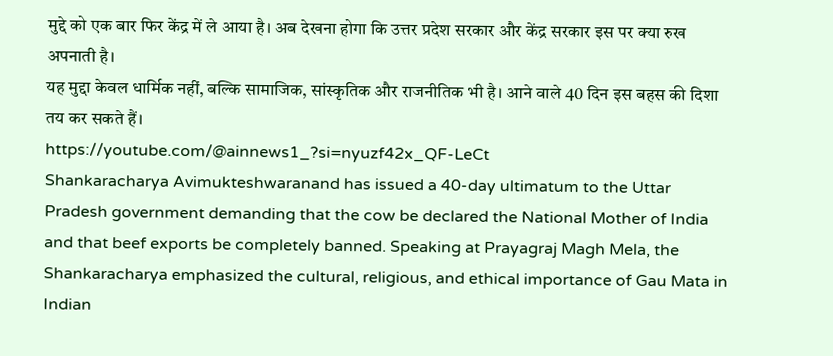मुद्दे को एक बार फिर केंद्र में ले आया है। अब देखना होगा कि उत्तर प्रदेश सरकार और केंद्र सरकार इस पर क्या रुख अपनाती है।
यह मुद्दा केवल धार्मिक नहीं, बल्कि सामाजिक, सांस्कृतिक और राजनीतिक भी है। आने वाले 40 दिन इस बहस की दिशा तय कर सकते हैं।
https://youtube.com/@ainnews1_?si=nyuzf42x_QF-LeCt
Shankaracharya Avimukteshwaranand has issued a 40-day ultimatum to the Uttar Pradesh government demanding that the cow be declared the National Mother of India and that beef exports be completely banned. Speaking at Prayagraj Magh Mela, the Shankaracharya emphasized the cultural, religious, and ethical importance of Gau Mata in Indian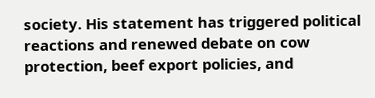society. His statement has triggered political reactions and renewed debate on cow protection, beef export policies, and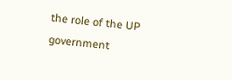the role of the UP government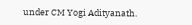under CM Yogi Adityanath.